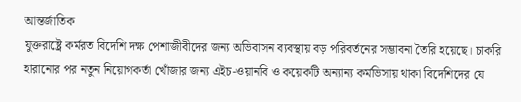আন্তর্জাতিক
যুক্তরাষ্ট্রে কর্মরত বিদেশি দক্ষ পেশাজীবীদের জন্য অভিবাসন ব্যবস্থায় বড় পরিবর্তনের সম্ভাবনা তৈরি হয়েছে। চাকরি হারানোর পর নতুন নিয়োগকর্তা খোঁজার জন্য এইচ-ওয়ানবি ও কয়েকটি অন্যান্য কর্মভিসায় থাকা বিদেশিদের যে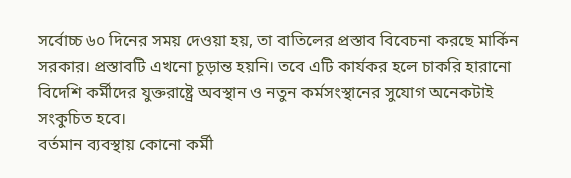সর্বোচ্চ ৬০ দিনের সময় দেওয়া হয়, তা বাতিলের প্রস্তাব বিবেচনা করছে মার্কিন সরকার। প্রস্তাবটি এখনো চূড়ান্ত হয়নি। তবে এটি কার্যকর হলে চাকরি হারানো বিদেশি কর্মীদের যুক্তরাষ্ট্রে অবস্থান ও নতুন কর্মসংস্থানের সুযোগ অনেকটাই সংকুচিত হবে।
বর্তমান ব্যবস্থায় কোনো কর্মী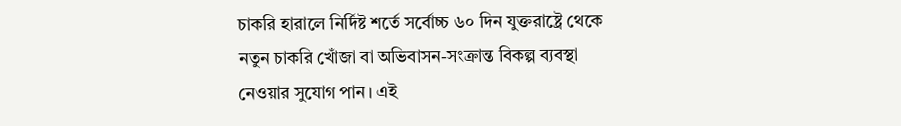চাকরি হারালে নির্দিষ্ট শর্তে সর্বোচ্চ ৬০ দিন যুক্তরাষ্ট্রে থেকে নতুন চাকরি খোঁজা বা অভিবাসন-সংক্রান্ত বিকল্প ব্যবস্থা নেওয়ার সুযোগ পান। এই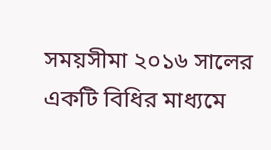সময়সীমা ২০১৬ সালের একটি বিধির মাধ্যমে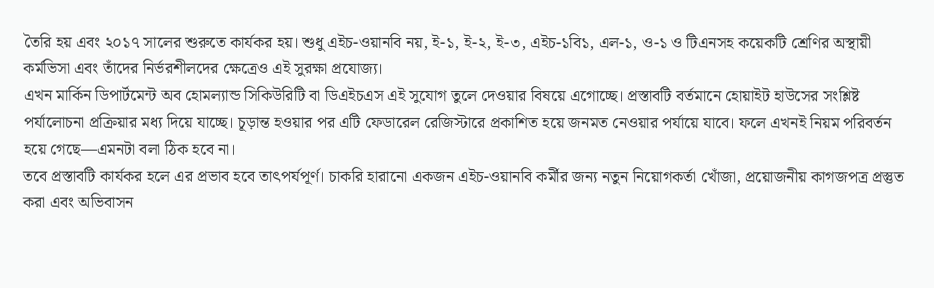তৈরি হয় এবং ২০১৭ সালের শুরুতে কার্যকর হয়। শুধু এইচ-ওয়ানবি নয়, ই-১, ই-২, ই-৩, এইচ-১বি১, এল-১, ও-১ ও টিএনসহ কয়েকটি শ্রেণির অস্থায়ী কর্মভিসা এবং তাঁদের নির্ভরশীলদের ক্ষেত্রেও এই সুরক্ষা প্রযোজ্য।
এখন মার্কিন ডিপার্টমেন্ট অব হোমল্যান্ড সিকিউরিটি বা ডিএইচএস এই সুযোগ তুলে দেওয়ার বিষয়ে এগোচ্ছে। প্রস্তাবটি বর্তমানে হোয়াইট হাউসের সংশ্লিষ্ট পর্যালোচনা প্রক্রিয়ার মধ্য দিয়ে যাচ্ছে। চূড়ান্ত হওয়ার পর এটি ফেডারেল রেজিস্টারে প্রকাশিত হয়ে জনমত নেওয়ার পর্যায়ে যাবে। ফলে এখনই নিয়ম পরিবর্তন হয়ে গেছে—এমনটা বলা ঠিক হবে না।
তবে প্রস্তাবটি কার্যকর হলে এর প্রভাব হবে তাৎপর্যপূর্ণ। চাকরি হারানো একজন এইচ-ওয়ানবি কর্মীর জন্য নতুন নিয়োগকর্তা খোঁজা, প্রয়োজনীয় কাগজপত্র প্রস্তুত করা এবং অভিবাসন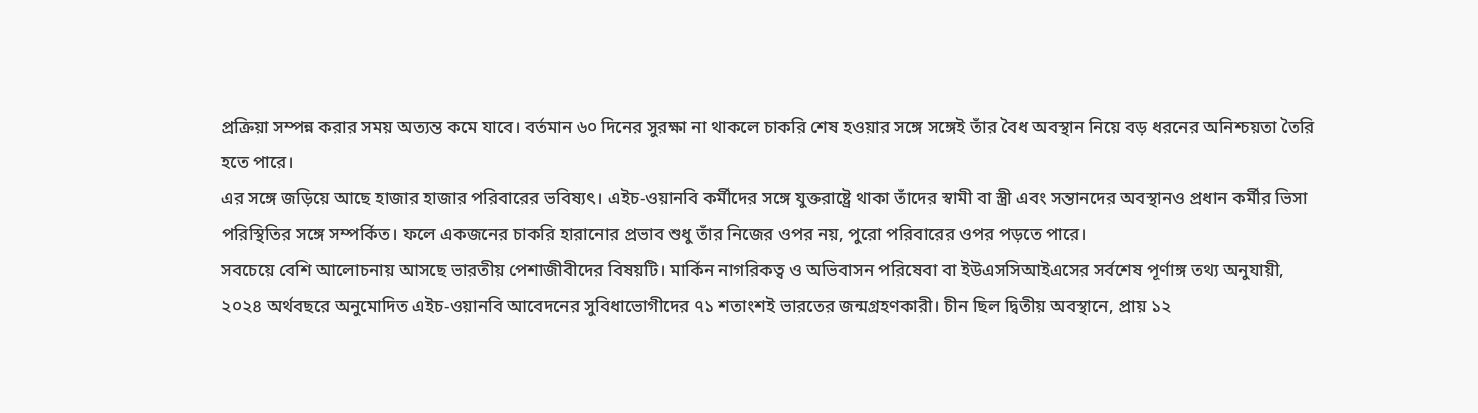প্রক্রিয়া সম্পন্ন করার সময় অত্যন্ত কমে যাবে। বর্তমান ৬০ দিনের সুরক্ষা না থাকলে চাকরি শেষ হওয়ার সঙ্গে সঙ্গেই তাঁর বৈধ অবস্থান নিয়ে বড় ধরনের অনিশ্চয়তা তৈরি হতে পারে।
এর সঙ্গে জড়িয়ে আছে হাজার হাজার পরিবারের ভবিষ্যৎ। এইচ-ওয়ানবি কর্মীদের সঙ্গে যুক্তরাষ্ট্রে থাকা তাঁদের স্বামী বা স্ত্রী এবং সন্তানদের অবস্থানও প্রধান কর্মীর ভিসা পরিস্থিতির সঙ্গে সম্পর্কিত। ফলে একজনের চাকরি হারানোর প্রভাব শুধু তাঁর নিজের ওপর নয়, পুরো পরিবারের ওপর পড়তে পারে।
সবচেয়ে বেশি আলোচনায় আসছে ভারতীয় পেশাজীবীদের বিষয়টি। মার্কিন নাগরিকত্ব ও অভিবাসন পরিষেবা বা ইউএসসিআইএসের সর্বশেষ পূর্ণাঙ্গ তথ্য অনুযায়ী, ২০২৪ অর্থবছরে অনুমোদিত এইচ-ওয়ানবি আবেদনের সুবিধাভোগীদের ৭১ শতাংশই ভারতের জন্মগ্রহণকারী। চীন ছিল দ্বিতীয় অবস্থানে, প্রায় ১২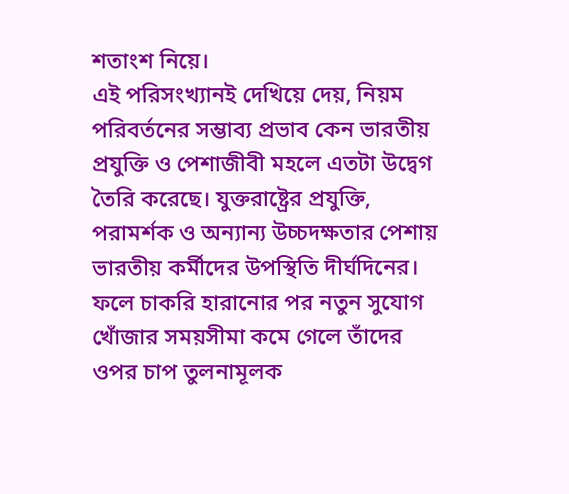শতাংশ নিয়ে।
এই পরিসংখ্যানই দেখিয়ে দেয়, নিয়ম পরিবর্তনের সম্ভাব্য প্রভাব কেন ভারতীয় প্রযুক্তি ও পেশাজীবী মহলে এতটা উদ্বেগ তৈরি করেছে। যুক্তরাষ্ট্রের প্রযুক্তি, পরামর্শক ও অন্যান্য উচ্চদক্ষতার পেশায় ভারতীয় কর্মীদের উপস্থিতি দীর্ঘদিনের। ফলে চাকরি হারানোর পর নতুন সুযোগ খোঁজার সময়সীমা কমে গেলে তাঁদের ওপর চাপ তুলনামূলক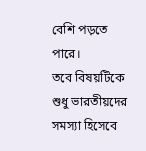বেশি পড়তে পারে।
তবে বিষয়টিকে শুধু ভারতীয়দের সমস্যা হিসেবে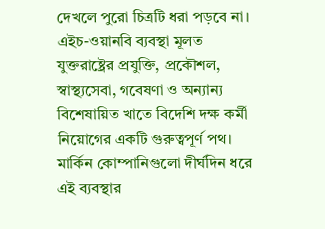দেখলে পুরো চিত্রটি ধরা পড়বে না। এইচ-ওয়ানবি ব্যবস্থা মূলত যুক্তরাষ্ট্রের প্রযুক্তি, প্রকৌশল, স্বাস্থ্যসেবা, গবেষণা ও অন্যান্য বিশেষায়িত খাতে বিদেশি দক্ষ কর্মী নিয়োগের একটি গুরুত্বপূর্ণ পথ। মার্কিন কোম্পানিগুলো দীর্ঘদিন ধরে এই ব্যবস্থার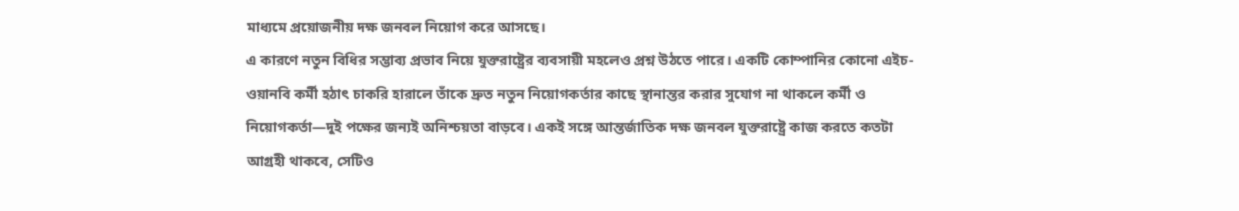মাধ্যমে প্রয়োজনীয় দক্ষ জনবল নিয়োগ করে আসছে।
এ কারণে নতুন বিধির সম্ভাব্য প্রভাব নিয়ে যুক্তরাষ্ট্রের ব্যবসায়ী মহলেও প্রশ্ন উঠতে পারে। একটি কোম্পানির কোনো এইচ-ওয়ানবি কর্মী হঠাৎ চাকরি হারালে তাঁকে দ্রুত নতুন নিয়োগকর্তার কাছে স্থানান্তর করার সুযোগ না থাকলে কর্মী ও নিয়োগকর্তা—দুই পক্ষের জন্যই অনিশ্চয়তা বাড়বে। একই সঙ্গে আন্তর্জাতিক দক্ষ জনবল যুক্তরাষ্ট্রে কাজ করতে কতটা আগ্রহী থাকবে, সেটিও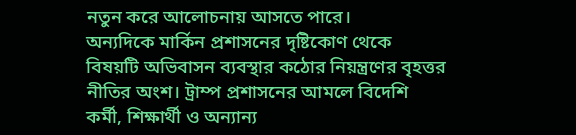নতুন করে আলোচনায় আসতে পারে।
অন্যদিকে মার্কিন প্রশাসনের দৃষ্টিকোণ থেকে বিষয়টি অভিবাসন ব্যবস্থার কঠোর নিয়ন্ত্রণের বৃহত্তর নীতির অংশ। ট্রাম্প প্রশাসনের আমলে বিদেশি কর্মী, শিক্ষার্থী ও অন্যান্য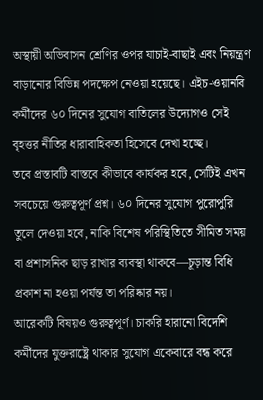অস্থায়ী অভিবাসন শ্রেণির ওপর যাচাই-বাছাই এবং নিয়ন্ত্রণ বাড়ানোর বিভিন্ন পদক্ষেপ নেওয়া হয়েছে। এইচ-ওয়ানবি কর্মীদের ৬০ দিনের সুযোগ বাতিলের উদ্যোগও সেই বৃহত্তর নীতির ধারাবাহিকতা হিসেবে দেখা হচ্ছে।
তবে প্রস্তাবটি বাস্তবে কীভাবে কার্যকর হবে, সেটিই এখন সবচেয়ে গুরুত্বপূর্ণ প্রশ্ন। ৬০ দিনের সুযোগ পুরোপুরি তুলে দেওয়া হবে, নাকি বিশেষ পরিস্থিতিতে সীমিত সময় বা প্রশাসনিক ছাড় রাখার ব্যবস্থা থাকবে—চূড়ান্ত বিধি প্রকাশ না হওয়া পর্যন্ত তা পরিষ্কার নয়।
আরেকটি বিষয়ও গুরুত্বপূর্ণ। চাকরি হারানো বিদেশি কর্মীদের যুক্তরাষ্ট্রে থাকার সুযোগ একেবারে বন্ধ করে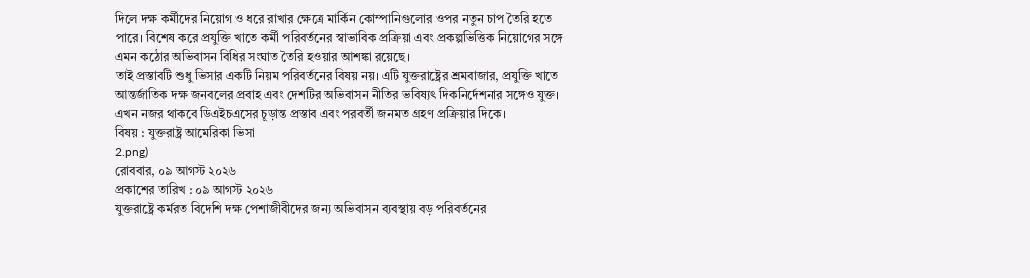দিলে দক্ষ কর্মীদের নিয়োগ ও ধরে রাখার ক্ষেত্রে মার্কিন কোম্পানিগুলোর ওপর নতুন চাপ তৈরি হতে পারে। বিশেষ করে প্রযুক্তি খাতে কর্মী পরিবর্তনের স্বাভাবিক প্রক্রিয়া এবং প্রকল্পভিত্তিক নিয়োগের সঙ্গে এমন কঠোর অভিবাসন বিধির সংঘাত তৈরি হওয়ার আশঙ্কা রয়েছে।
তাই প্রস্তাবটি শুধু ভিসার একটি নিয়ম পরিবর্তনের বিষয় নয়। এটি যুক্তরাষ্ট্রের শ্রমবাজার, প্রযুক্তি খাতে আন্তর্জাতিক দক্ষ জনবলের প্রবাহ এবং দেশটির অভিবাসন নীতির ভবিষ্যৎ দিকনির্দেশনার সঙ্গেও যুক্ত। এখন নজর থাকবে ডিএইচএসের চূড়ান্ত প্রস্তাব এবং পরবর্তী জনমত গ্রহণ প্রক্রিয়ার দিকে।
বিষয় : যুক্তরাষ্ট্র আমেরিকা ভিসা
2.png)
রোববার, ০৯ আগস্ট ২০২৬
প্রকাশের তারিখ : ০৯ আগস্ট ২০২৬
যুক্তরাষ্ট্রে কর্মরত বিদেশি দক্ষ পেশাজীবীদের জন্য অভিবাসন ব্যবস্থায় বড় পরিবর্তনের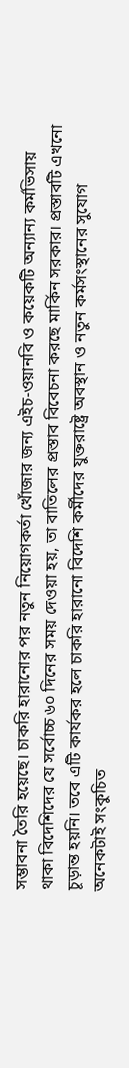সম্ভাবনা তৈরি হয়েছে। চাকরি হারানোর পর নতুন নিয়োগকর্তা খোঁজার জন্য এইচ-ওয়ানবি ও কয়েকটি অন্যান্য কর্মভিসায় থাকা বিদেশিদের যে সর্বোচ্চ ৬০ দিনের সময় দেওয়া হয়, তা বাতিলের প্রস্তাব বিবেচনা করছে মার্কিন সরকার। প্রস্তাবটি এখনো চূড়ান্ত হয়নি। তবে এটি কার্যকর হলে চাকরি হারানো বিদেশি কর্মীদের যুক্তরাষ্ট্রে অবস্থান ও নতুন কর্মসংস্থানের সুযোগ অনেকটাই সংকুচিত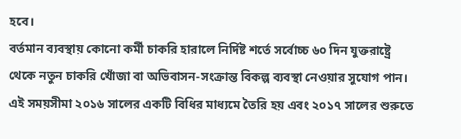হবে।
বর্তমান ব্যবস্থায় কোনো কর্মী চাকরি হারালে নির্দিষ্ট শর্তে সর্বোচ্চ ৬০ দিন যুক্তরাষ্ট্রে থেকে নতুন চাকরি খোঁজা বা অভিবাসন-সংক্রান্ত বিকল্প ব্যবস্থা নেওয়ার সুযোগ পান। এই সময়সীমা ২০১৬ সালের একটি বিধির মাধ্যমে তৈরি হয় এবং ২০১৭ সালের শুরুতে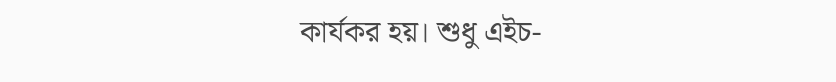কার্যকর হয়। শুধু এইচ-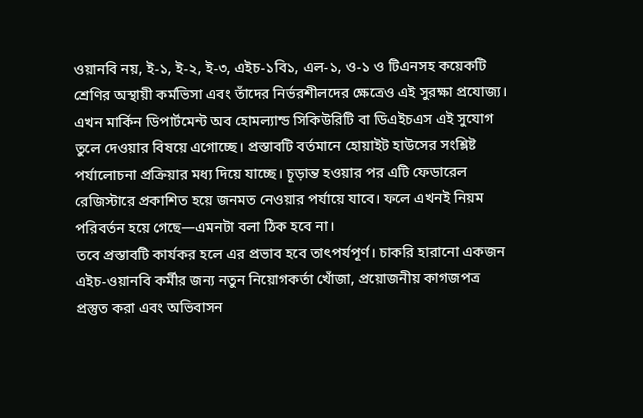ওয়ানবি নয়, ই-১, ই-২, ই-৩, এইচ-১বি১, এল-১, ও-১ ও টিএনসহ কয়েকটি শ্রেণির অস্থায়ী কর্মভিসা এবং তাঁদের নির্ভরশীলদের ক্ষেত্রেও এই সুরক্ষা প্রযোজ্য।
এখন মার্কিন ডিপার্টমেন্ট অব হোমল্যান্ড সিকিউরিটি বা ডিএইচএস এই সুযোগ তুলে দেওয়ার বিষয়ে এগোচ্ছে। প্রস্তাবটি বর্তমানে হোয়াইট হাউসের সংশ্লিষ্ট পর্যালোচনা প্রক্রিয়ার মধ্য দিয়ে যাচ্ছে। চূড়ান্ত হওয়ার পর এটি ফেডারেল রেজিস্টারে প্রকাশিত হয়ে জনমত নেওয়ার পর্যায়ে যাবে। ফলে এখনই নিয়ম পরিবর্তন হয়ে গেছে—এমনটা বলা ঠিক হবে না।
তবে প্রস্তাবটি কার্যকর হলে এর প্রভাব হবে তাৎপর্যপূর্ণ। চাকরি হারানো একজন এইচ-ওয়ানবি কর্মীর জন্য নতুন নিয়োগকর্তা খোঁজা, প্রয়োজনীয় কাগজপত্র প্রস্তুত করা এবং অভিবাসন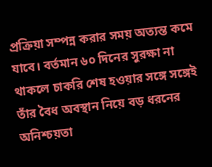প্রক্রিয়া সম্পন্ন করার সময় অত্যন্ত কমে যাবে। বর্তমান ৬০ দিনের সুরক্ষা না থাকলে চাকরি শেষ হওয়ার সঙ্গে সঙ্গেই তাঁর বৈধ অবস্থান নিয়ে বড় ধরনের অনিশ্চয়তা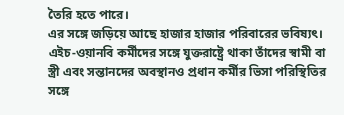তৈরি হতে পারে।
এর সঙ্গে জড়িয়ে আছে হাজার হাজার পরিবারের ভবিষ্যৎ। এইচ-ওয়ানবি কর্মীদের সঙ্গে যুক্তরাষ্ট্রে থাকা তাঁদের স্বামী বা স্ত্রী এবং সন্তানদের অবস্থানও প্রধান কর্মীর ভিসা পরিস্থিতির সঙ্গে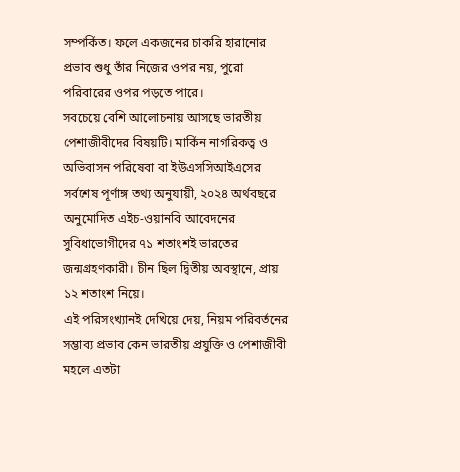সম্পর্কিত। ফলে একজনের চাকরি হারানোর প্রভাব শুধু তাঁর নিজের ওপর নয়, পুরো পরিবারের ওপর পড়তে পারে।
সবচেয়ে বেশি আলোচনায় আসছে ভারতীয় পেশাজীবীদের বিষয়টি। মার্কিন নাগরিকত্ব ও অভিবাসন পরিষেবা বা ইউএসসিআইএসের সর্বশেষ পূর্ণাঙ্গ তথ্য অনুযায়ী, ২০২৪ অর্থবছরে অনুমোদিত এইচ-ওয়ানবি আবেদনের সুবিধাভোগীদের ৭১ শতাংশই ভারতের জন্মগ্রহণকারী। চীন ছিল দ্বিতীয় অবস্থানে, প্রায় ১২ শতাংশ নিয়ে।
এই পরিসংখ্যানই দেখিয়ে দেয়, নিয়ম পরিবর্তনের সম্ভাব্য প্রভাব কেন ভারতীয় প্রযুক্তি ও পেশাজীবী মহলে এতটা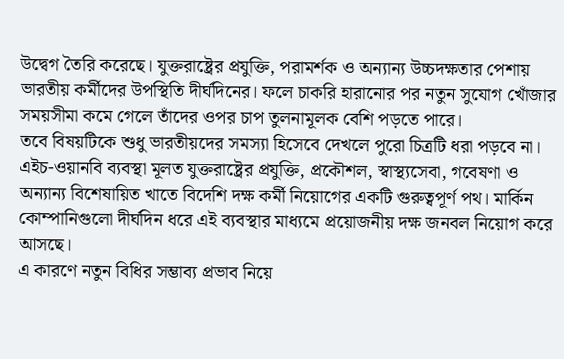উদ্বেগ তৈরি করেছে। যুক্তরাষ্ট্রের প্রযুক্তি, পরামর্শক ও অন্যান্য উচ্চদক্ষতার পেশায় ভারতীয় কর্মীদের উপস্থিতি দীর্ঘদিনের। ফলে চাকরি হারানোর পর নতুন সুযোগ খোঁজার সময়সীমা কমে গেলে তাঁদের ওপর চাপ তুলনামূলক বেশি পড়তে পারে।
তবে বিষয়টিকে শুধু ভারতীয়দের সমস্যা হিসেবে দেখলে পুরো চিত্রটি ধরা পড়বে না। এইচ-ওয়ানবি ব্যবস্থা মূলত যুক্তরাষ্ট্রের প্রযুক্তি, প্রকৌশল, স্বাস্থ্যসেবা, গবেষণা ও অন্যান্য বিশেষায়িত খাতে বিদেশি দক্ষ কর্মী নিয়োগের একটি গুরুত্বপূর্ণ পথ। মার্কিন কোম্পানিগুলো দীর্ঘদিন ধরে এই ব্যবস্থার মাধ্যমে প্রয়োজনীয় দক্ষ জনবল নিয়োগ করে আসছে।
এ কারণে নতুন বিধির সম্ভাব্য প্রভাব নিয়ে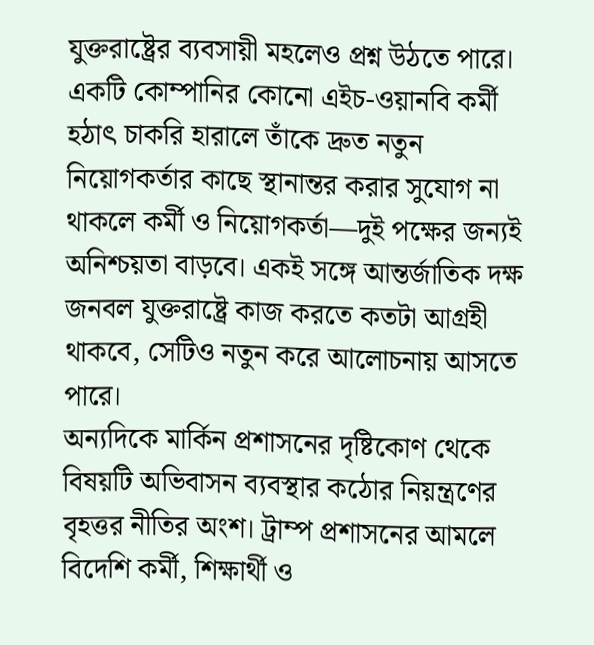যুক্তরাষ্ট্রের ব্যবসায়ী মহলেও প্রশ্ন উঠতে পারে। একটি কোম্পানির কোনো এইচ-ওয়ানবি কর্মী হঠাৎ চাকরি হারালে তাঁকে দ্রুত নতুন নিয়োগকর্তার কাছে স্থানান্তর করার সুযোগ না থাকলে কর্মী ও নিয়োগকর্তা—দুই পক্ষের জন্যই অনিশ্চয়তা বাড়বে। একই সঙ্গে আন্তর্জাতিক দক্ষ জনবল যুক্তরাষ্ট্রে কাজ করতে কতটা আগ্রহী থাকবে, সেটিও নতুন করে আলোচনায় আসতে পারে।
অন্যদিকে মার্কিন প্রশাসনের দৃষ্টিকোণ থেকে বিষয়টি অভিবাসন ব্যবস্থার কঠোর নিয়ন্ত্রণের বৃহত্তর নীতির অংশ। ট্রাম্প প্রশাসনের আমলে বিদেশি কর্মী, শিক্ষার্থী ও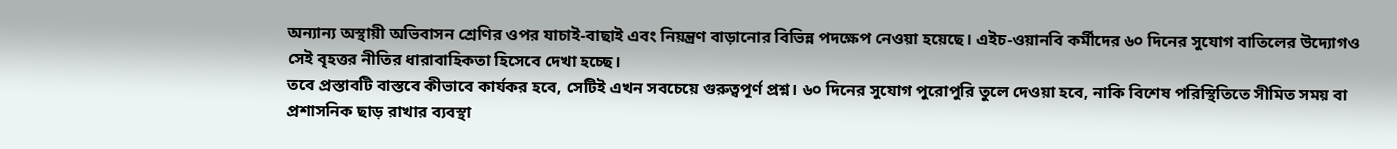অন্যান্য অস্থায়ী অভিবাসন শ্রেণির ওপর যাচাই-বাছাই এবং নিয়ন্ত্রণ বাড়ানোর বিভিন্ন পদক্ষেপ নেওয়া হয়েছে। এইচ-ওয়ানবি কর্মীদের ৬০ দিনের সুযোগ বাতিলের উদ্যোগও সেই বৃহত্তর নীতির ধারাবাহিকতা হিসেবে দেখা হচ্ছে।
তবে প্রস্তাবটি বাস্তবে কীভাবে কার্যকর হবে, সেটিই এখন সবচেয়ে গুরুত্বপূর্ণ প্রশ্ন। ৬০ দিনের সুযোগ পুরোপুরি তুলে দেওয়া হবে, নাকি বিশেষ পরিস্থিতিতে সীমিত সময় বা প্রশাসনিক ছাড় রাখার ব্যবস্থা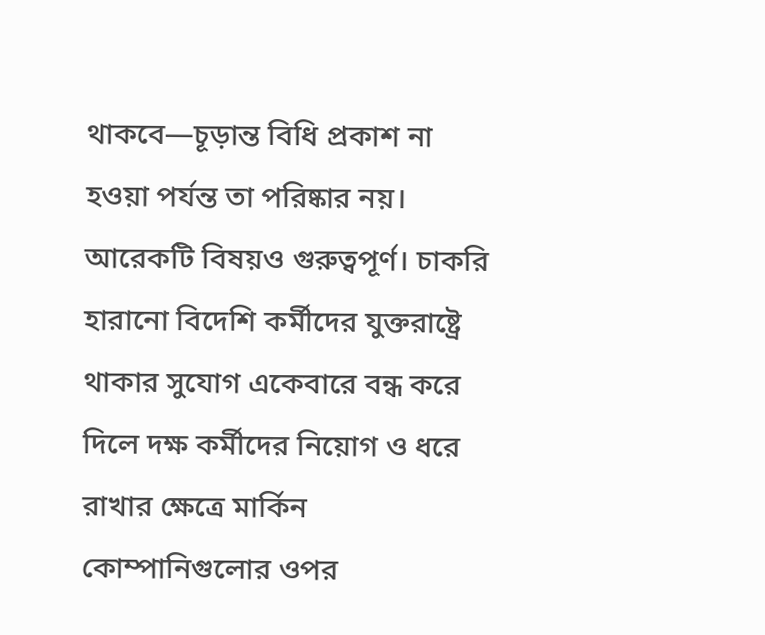থাকবে—চূড়ান্ত বিধি প্রকাশ না হওয়া পর্যন্ত তা পরিষ্কার নয়।
আরেকটি বিষয়ও গুরুত্বপূর্ণ। চাকরি হারানো বিদেশি কর্মীদের যুক্তরাষ্ট্রে থাকার সুযোগ একেবারে বন্ধ করে দিলে দক্ষ কর্মীদের নিয়োগ ও ধরে রাখার ক্ষেত্রে মার্কিন কোম্পানিগুলোর ওপর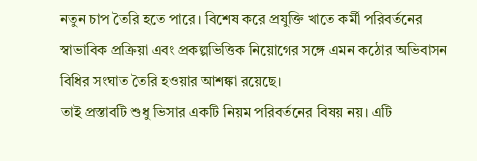নতুন চাপ তৈরি হতে পারে। বিশেষ করে প্রযুক্তি খাতে কর্মী পরিবর্তনের স্বাভাবিক প্রক্রিয়া এবং প্রকল্পভিত্তিক নিয়োগের সঙ্গে এমন কঠোর অভিবাসন বিধির সংঘাত তৈরি হওয়ার আশঙ্কা রয়েছে।
তাই প্রস্তাবটি শুধু ভিসার একটি নিয়ম পরিবর্তনের বিষয় নয়। এটি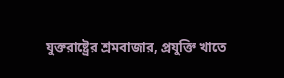যুক্তরাষ্ট্রের শ্রমবাজার, প্রযুক্তি খাতে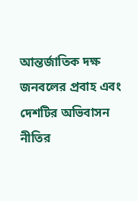আন্তর্জাতিক দক্ষ জনবলের প্রবাহ এবং দেশটির অভিবাসন নীতির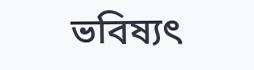ভবিষ্যৎ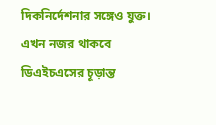দিকনির্দেশনার সঙ্গেও যুক্ত। এখন নজর থাকবে ডিএইচএসের চূড়ান্ত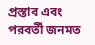প্রস্তাব এবং পরবর্তী জনমত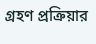গ্রহণ প্রক্রিয়ার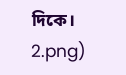দিকে।
2.png)